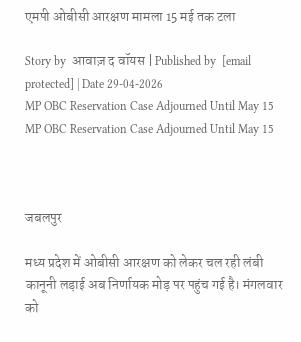एमपी ओबीसी आरक्षण मामला 15 मई तक टला

Story by  आवाज़ द वॉयस | Published by  [email protected] | Date 29-04-2026
MP OBC Reservation Case Adjourned Until May 15
MP OBC Reservation Case Adjourned Until May 15



जबलपुर

मध्य प्रदेश में ओबीसी आरक्षण को लेकर चल रही लंबी कानूनी लड़ाई अब निर्णायक मोड़ पर पहुंच गई है। मंगलवार को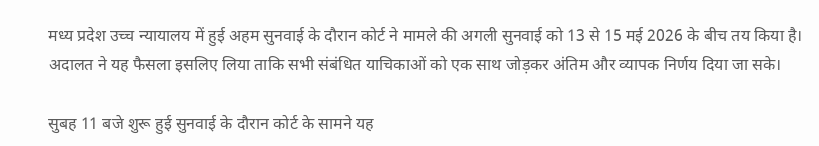मध्य प्रदेश उच्च न्यायालय में हुई अहम सुनवाई के दौरान कोर्ट ने मामले की अगली सुनवाई को 13 से 15 मई 2026 के बीच तय किया है। अदालत ने यह फैसला इसलिए लिया ताकि सभी संबंधित याचिकाओं को एक साथ जोड़कर अंतिम और व्यापक निर्णय दिया जा सके।

सुबह 11 बजे शुरू हुई सुनवाई के दौरान कोर्ट के सामने यह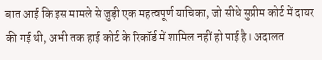बात आई कि इस मामले से जुड़ी एक महत्वपूर्ण याचिका, जो सीधे सुप्रीम कोर्ट में दायर की गई थी, अभी तक हाई कोर्ट के रिकॉर्ड में शामिल नहीं हो पाई है। अदालत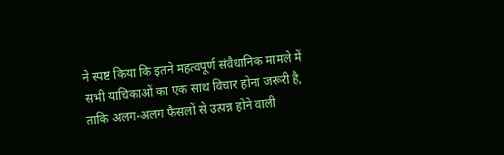ने स्पष्ट किया कि इतने महत्वपूर्ण संवैधानिक मामले में सभी याचिकाओं का एक साथ विचार होना जरूरी है, ताकि अलग-अलग फैसलों से उत्पन्न होने वाली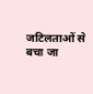जटिलताओं से बचा जा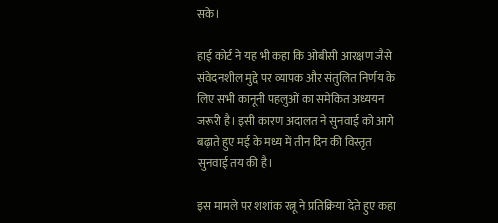सके।

हाई कोर्ट ने यह भी कहा कि ओबीसी आरक्षण जैसे संवेदनशील मुद्दे पर व्यापक और संतुलित निर्णय के लिए सभी कानूनी पहलुओं का समेकित अध्ययन जरूरी है। इसी कारण अदालत ने सुनवाई को आगे बढ़ाते हुए मई के मध्य में तीन दिन की विस्तृत सुनवाई तय की है।

इस मामले पर शशांक रत्नू ने प्रतिक्रिया देते हुए कहा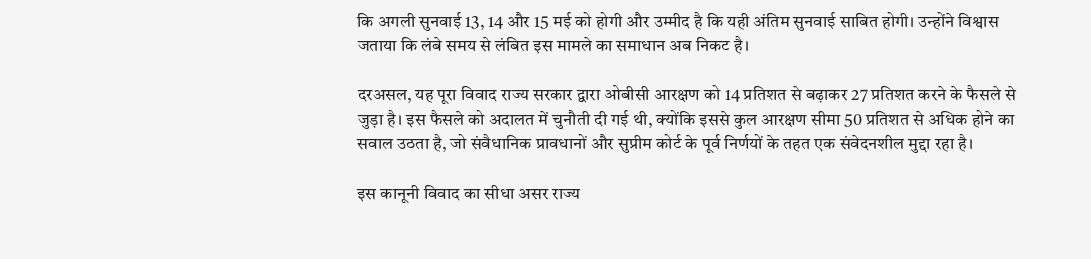कि अगली सुनवाई 13, 14 और 15 मई को होगी और उम्मीद है कि यही अंतिम सुनवाई साबित होगी। उन्होंने विश्वास जताया कि लंबे समय से लंबित इस मामले का समाधान अब निकट है।

दरअसल, यह पूरा विवाद राज्य सरकार द्वारा ओबीसी आरक्षण को 14 प्रतिशत से बढ़ाकर 27 प्रतिशत करने के फैसले से जुड़ा है। इस फैसले को अदालत में चुनौती दी गई थी, क्योंकि इससे कुल आरक्षण सीमा 50 प्रतिशत से अधिक होने का सवाल उठता है, जो संवैधानिक प्रावधानों और सुप्रीम कोर्ट के पूर्व निर्णयों के तहत एक संवेदनशील मुद्दा रहा है।

इस कानूनी विवाद का सीधा असर राज्य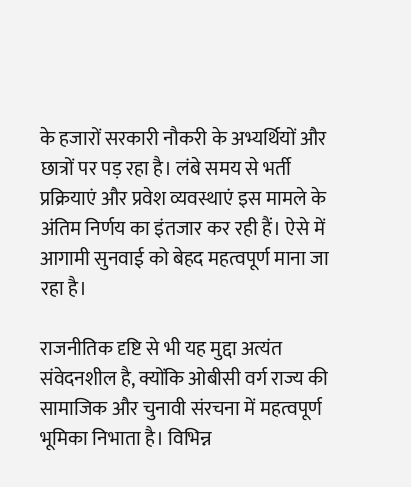के हजारों सरकारी नौकरी के अभ्यर्थियों और छात्रों पर पड़ रहा है। लंबे समय से भर्ती प्रक्रियाएं और प्रवेश व्यवस्थाएं इस मामले के अंतिम निर्णय का इंतजार कर रही हैं। ऐसे में आगामी सुनवाई को बेहद महत्वपूर्ण माना जा रहा है।

राजनीतिक दृष्टि से भी यह मुद्दा अत्यंत संवेदनशील है, क्योंकि ओबीसी वर्ग राज्य की सामाजिक और चुनावी संरचना में महत्वपूर्ण भूमिका निभाता है। विभिन्न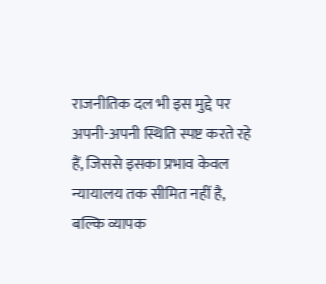राजनीतिक दल भी इस मुद्दे पर अपनी-अपनी स्थिति स्पष्ट करते रहे हैं, जिससे इसका प्रभाव केवल न्यायालय तक सीमित नहीं है, बल्कि व्यापक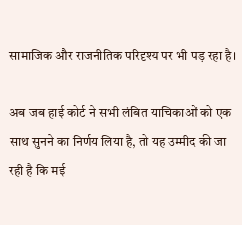सामाजिक और राजनीतिक परिदृश्य पर भी पड़ रहा है।

अब जब हाई कोर्ट ने सभी लंबित याचिकाओं को एक साथ सुनने का निर्णय लिया है, तो यह उम्मीद की जा रही है कि मई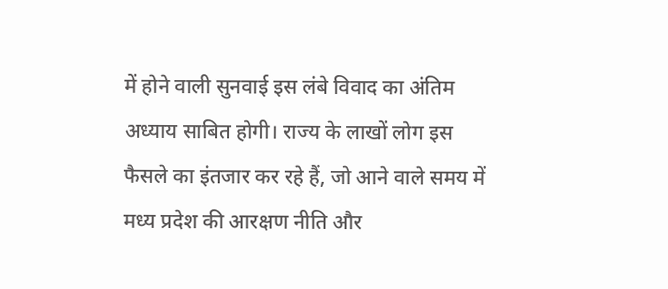में होने वाली सुनवाई इस लंबे विवाद का अंतिम अध्याय साबित होगी। राज्य के लाखों लोग इस फैसले का इंतजार कर रहे हैं, जो आने वाले समय में मध्य प्रदेश की आरक्षण नीति और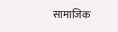सामाजिक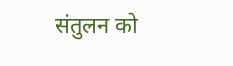संतुलन को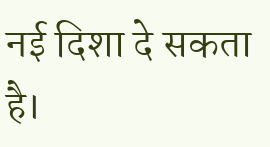नई दिशा दे सकता है।